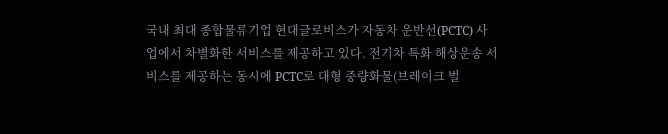국내 최대 종합물류기업 현대글로비스가 자동차 운반선(PCTC) 사업에서 차별화한 서비스를 제공하고 있다. 전기차 특화 해상운송 서비스를 제공하는 동시에 PCTC로 대형 중량화물(브레이크 벌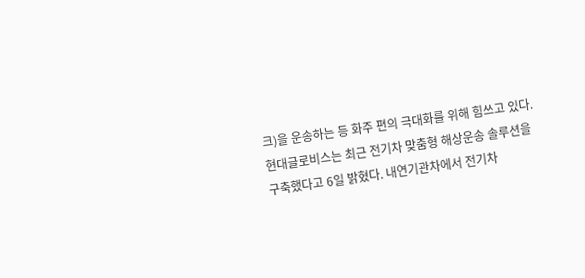크)을 운송하는 등 화주 편의 극대화를 위해 힘쓰고 있다.
현대글로비스는 최근 전기차 맞춤형 해상운송 솔루션을 구축했다고 6일 밝혔다. 내연기관차에서 전기차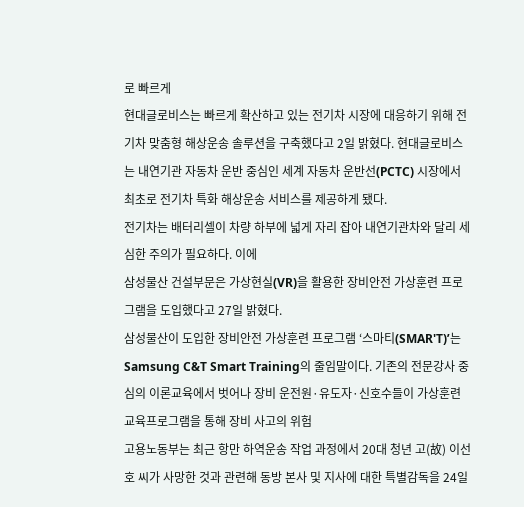로 빠르게
현대글로비스는 빠르게 확산하고 있는 전기차 시장에 대응하기 위해 전기차 맞춤형 해상운송 솔루션을 구축했다고 2일 밝혔다. 현대글로비스는 내연기관 자동차 운반 중심인 세계 자동차 운반선(PCTC) 시장에서 최초로 전기차 특화 해상운송 서비스를 제공하게 됐다.
전기차는 배터리셀이 차량 하부에 넓게 자리 잡아 내연기관차와 달리 세심한 주의가 필요하다. 이에
삼성물산 건설부문은 가상현실(VR)을 활용한 장비안전 가상훈련 프로그램을 도입했다고 27일 밝혔다.
삼성물산이 도입한 장비안전 가상훈련 프로그램 ‘스마티(SMAR'T)’는 Samsung C&T Smart Training의 줄임말이다. 기존의 전문강사 중심의 이론교육에서 벗어나 장비 운전원·유도자·신호수들이 가상훈련 교육프로그램을 통해 장비 사고의 위험
고용노동부는 최근 항만 하역운송 작업 과정에서 20대 청년 고(故) 이선호 씨가 사망한 것과 관련해 동방 본사 및 지사에 대한 특별감독을 24일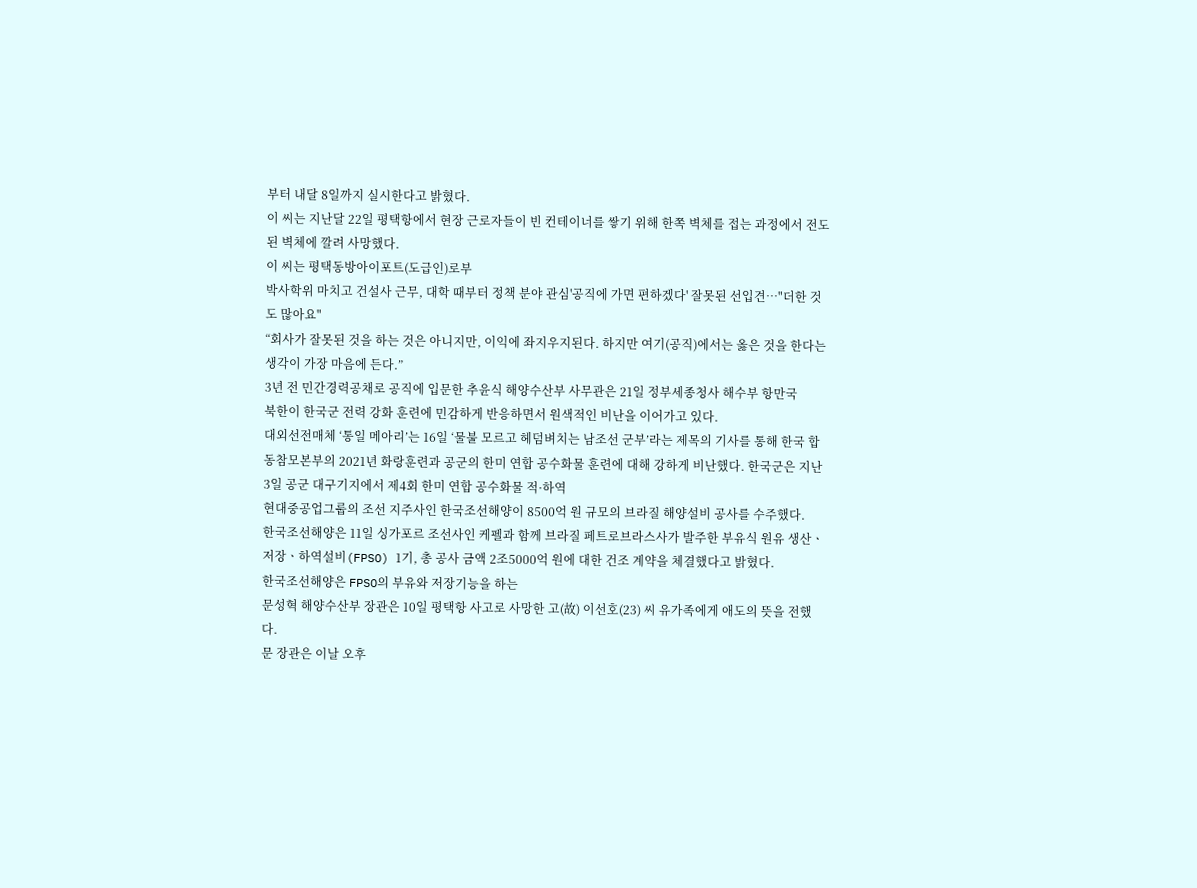부터 내달 8일까지 실시한다고 밝혔다.
이 씨는 지난달 22일 평택항에서 현장 근로자들이 빈 컨테이너를 쌓기 위해 한쪽 벽체를 접는 과정에서 전도된 벽체에 깔려 사망했다.
이 씨는 평택동방아이포트(도급인)로부
박사학위 마치고 건설사 근무, 대학 때부터 정책 분야 관심'공직에 가면 편하겠다' 잘못된 선입견…"더한 것도 많아요"
“회사가 잘못된 것을 하는 것은 아니지만, 이익에 좌지우지된다. 하지만 여기(공직)에서는 옳은 것을 한다는 생각이 가장 마음에 든다.”
3년 전 민간경력공채로 공직에 입문한 추윤식 해양수산부 사무관은 21일 정부세종청사 해수부 항만국
북한이 한국군 전력 강화 훈련에 민감하게 반응하면서 원색적인 비난을 이어가고 있다.
대외선전매체 ‘통일 메아리’는 16일 ‘물불 모르고 헤덤벼치는 남조선 군부’라는 제목의 기사를 통해 한국 합동참모본부의 2021년 화랑훈련과 공군의 한미 연합 공수화물 훈련에 대해 강하게 비난했다. 한국군은 지난 3일 공군 대구기지에서 제4회 한미 연합 공수화물 적·하역
현대중공업그룹의 조선 지주사인 한국조선해양이 8500억 원 규모의 브라질 해양설비 공사를 수주했다.
한국조선해양은 11일 싱가포르 조선사인 케펠과 함께 브라질 페트로브라스사가 발주한 부유식 원유 생산ㆍ저장ㆍ하역설비(FPSO) 1기, 총 공사 금액 2조5000억 원에 대한 건조 계약을 체결했다고 밝혔다.
한국조선해양은 FPSO의 부유와 저장기능을 하는
문성혁 해양수산부 장관은 10일 평택항 사고로 사망한 고(故) 이선호(23) 씨 유가족에게 애도의 뜻을 전했다.
문 장관은 이날 오후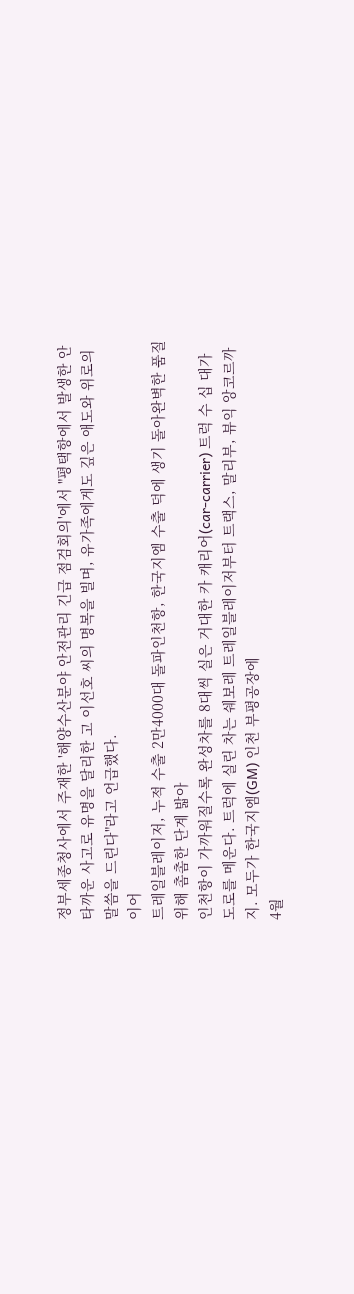정부세종청사에서 주재한 '해양수산분야 안전관리 긴급 점검회의'에서 "평택항에서 발생한 안타까운 사고로 유명을 달리한 고 이선호 씨의 명복을 빌며, 유가족에게도 깊은 애도와 위로의 말씀을 드린다"라고 언급했다.
이어
트레일블레이저, 누적 수출 2만4000대 돌파인천항, 한국지엠 수출 덕에 생기 돌아완벽한 품질 위해 촘촘한 단계 밟아
인천항이 가까워질수록 완성차를 8대씩 실은 거대한 카 캐리어(car-carrier) 트럭 수 십 대가 도로를 메운다. 트럭에 실린 차는 쉐보레 트레일블레이저부터 트랙스, 말리부, 뷰익 앙코르까지. 모두가 한국지엠(GM) 인천 부평공장에
4월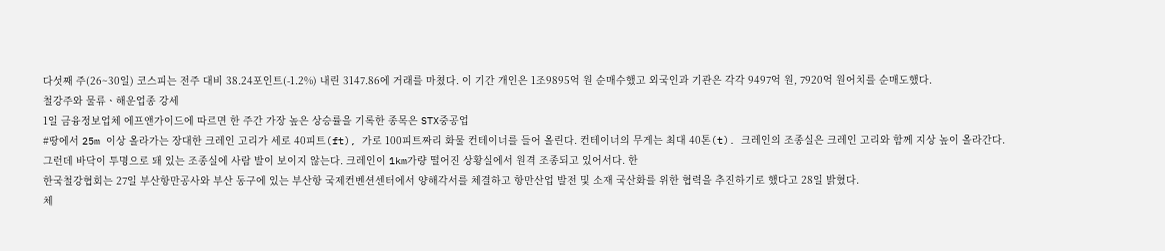다섯째 주(26~30일) 코스피는 전주 대비 38.24포인트(-1.2%) 내린 3147.86에 거래를 마쳤다. 이 기간 개인은 1조9895억 원 순매수했고 외국인과 기관은 각각 9497억 원, 7920억 원어치를 순매도했다.
철강주와 물류ㆍ해운업종 강세
1일 금융정보업체 에프앤가이드에 따르면 한 주간 가장 높은 상승률을 기록한 종목은 STX중공업
#땅에서 25m 이상 올라가는 장대한 크레인 고리가 세로 40피트(ft), 가로 100피트짜리 화물 컨테이너를 들어 올린다. 컨테이너의 무게는 최대 40톤(t). 크레인의 조종실은 크레인 고리와 함께 지상 높이 올라간다. 그런데 바닥이 투명으로 돼 있는 조종실에 사람 발이 보이지 않는다. 크레인이 1km가량 떨어진 상황실에서 원격 조종되고 있어서다. 한
한국철강협회는 27일 부산항만공사와 부산 동구에 있는 부산항 국제컨벤션센터에서 양해각서를 체결하고 항만산업 발전 및 소재 국산화를 위한 협력을 추진하기로 했다고 28일 밝혔다.
체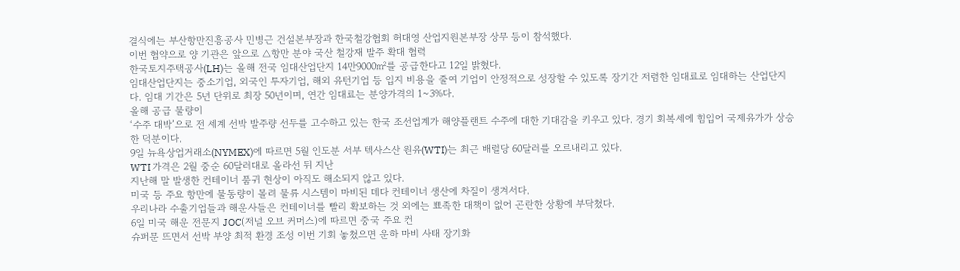결식에는 부산항만진흥공사 민병근 건설본부장과 한국철강협회 허대영 산업지원본부장 상무 등이 참석했다.
이번 협약으로 양 기관은 앞으로 △항만 분야 국산 철강재 발주 확대 협력
한국토지주택공사(LH)는 올해 전국 임대산업단지 14만9000㎡를 공급한다고 12일 밝혔다.
임대산업단지는 중소기업, 외국인 투자기업, 해외 유턴기업 등 입지 비용을 줄여 기업이 안정적으로 성장할 수 있도록 장기간 저렴한 임대료로 임대하는 산업단지다. 임대 기간은 5년 단위로 최장 50년이며, 연간 임대료는 분양가격의 1~3%다.
올해 공급 물량이
‘수주 대박’으로 전 세계 선박 발주량 선두를 고수하고 있는 한국 조선업계가 해양플랜트 수주에 대한 기대감을 키우고 있다. 경기 회복세에 힘입어 국제유가가 상승한 덕분이다.
9일 뉴욕상업거래소(NYMEX)에 따르면 5월 인도분 서부 텍사스산 원유(WTI)는 최근 배럴당 60달러를 오르내리고 있다.
WTI 가격은 2월 중순 60달러대로 올라선 뒤 지난
지난해 말 발생한 컨테이너 품귀 현상이 아직도 해소되지 않고 있다.
미국 등 주요 항만에 물동량이 몰려 물류 시스템이 마비된 데다 컨테이너 생산에 차질이 생겨서다.
우리나라 수출기업들과 해운사들은 컨테이너를 빨리 확보하는 것 외에는 뾰족한 대책이 없어 곤란한 상황에 부닥쳤다.
6일 미국 해운 전문지 JOC(저널 오브 커머스)에 따르면 중국 주요 컨
슈퍼문 뜨면서 선박 부양 최적 환경 조성 이번 기회 놓쳤으면 운하 마비 사태 장기화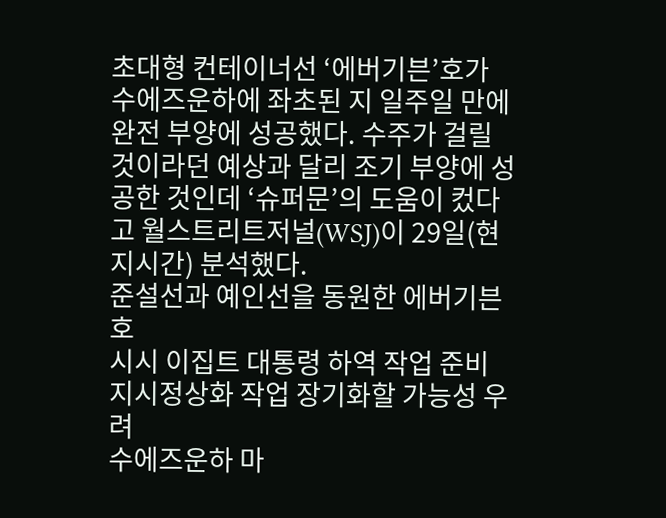초대형 컨테이너선 ‘에버기븐’호가 수에즈운하에 좌초된 지 일주일 만에 완전 부양에 성공했다. 수주가 걸릴 것이라던 예상과 달리 조기 부양에 성공한 것인데 ‘슈퍼문’의 도움이 컸다고 월스트리트저널(WSJ)이 29일(현지시간) 분석했다.
준설선과 예인선을 동원한 에버기븐호
시시 이집트 대통령 하역 작업 준비 지시정상화 작업 장기화할 가능성 우려
수에즈운하 마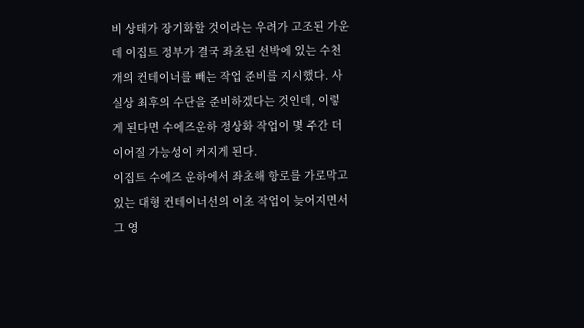비 상태가 장기화할 것이라는 우려가 고조된 가운데 이집트 정부가 결국 좌초된 선박에 있는 수천 개의 컨테이너를 빼는 작업 준비를 지시했다. 사실상 최후의 수단을 준비하겠다는 것인데, 이렇게 된다면 수에즈운하 정상화 작업이 몇 주간 더 이어질 가능성이 커지게 된다.
이집트 수에즈 운하에서 좌초해 항로를 가로막고 있는 대형 컨테이너선의 이초 작업이 늦어지면서 그 영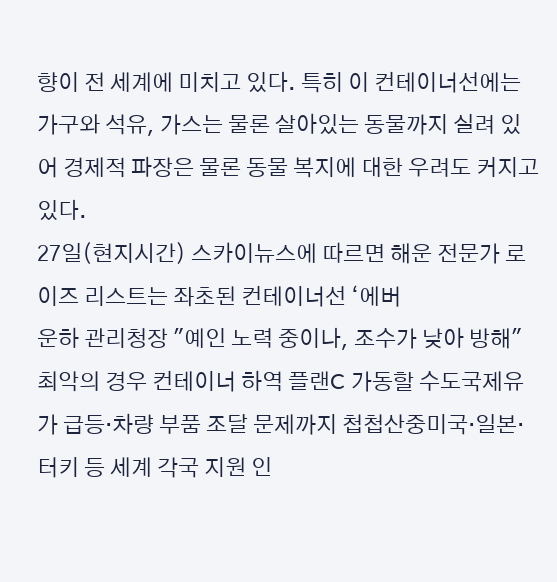향이 전 세계에 미치고 있다. 특히 이 컨테이너선에는 가구와 석유, 가스는 물론 살아있는 동물까지 실려 있어 경제적 파장은 물론 동물 복지에 대한 우려도 커지고 있다.
27일(현지시간) 스카이뉴스에 따르면 해운 전문가 로이즈 리스트는 좌초된 컨테이너선 ‘에버
운하 관리청장 "예인 노력 중이나, 조수가 낮아 방해"최악의 경우 컨테이너 하역 플랜C 가동할 수도국제유가 급등·차량 부품 조달 문제까지 첩첩산중미국·일본·터키 등 세계 각국 지원 인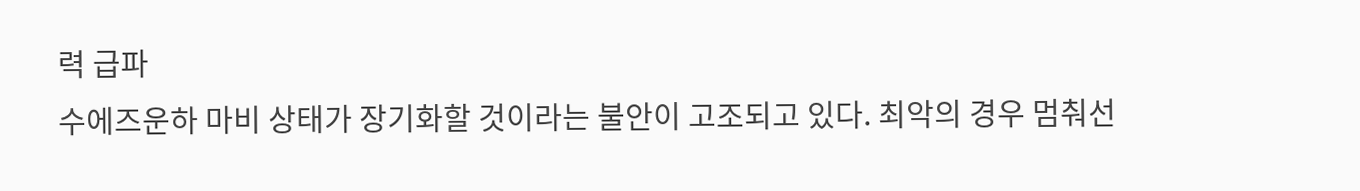력 급파
수에즈운하 마비 상태가 장기화할 것이라는 불안이 고조되고 있다. 최악의 경우 멈춰선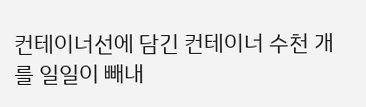컨테이너선에 담긴 컨테이너 수천 개를 일일이 빼내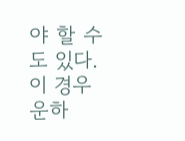야 할 수도 있다. 이 경우 운하